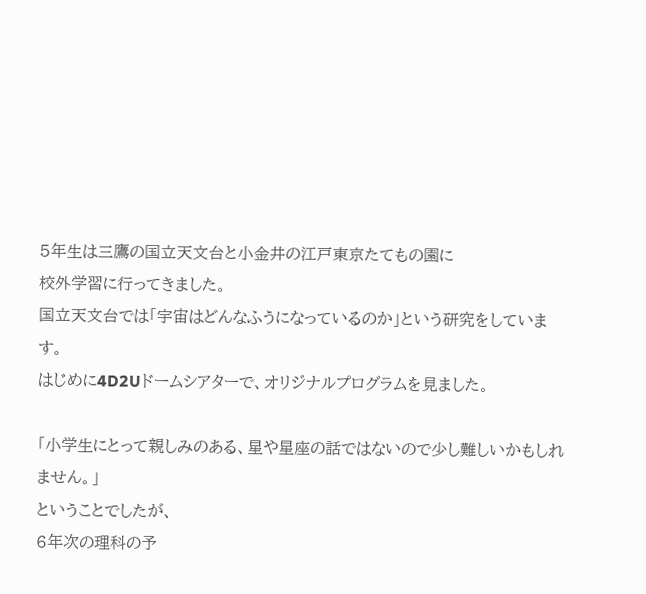5年生は三鷹の国立天文台と小金井の江戸東京たてもの園に
校外学習に行ってきました。
国立天文台では「宇宙はどんなふうになっているのか」という研究をしています。
はじめに4D2Uドームシアターで、オリジナルプログラムを見ました。

「小学生にとって親しみのある、星や星座の話ではないので少し難しいかもしれません。」
ということでしたが、
6年次の理科の予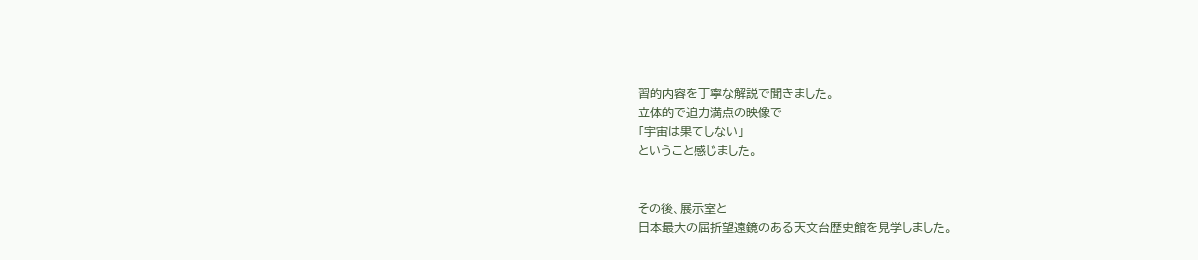習的内容を丁寧な解説で聞きました。
立体的で迫力満点の映像で
「宇宙は果てしない」
ということ感じました。


その後、展示室と
日本最大の屈折望遠鏡のある天文台歴史館を見学しました。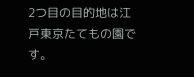2つ目の目的地は江戸東京たてもの園です。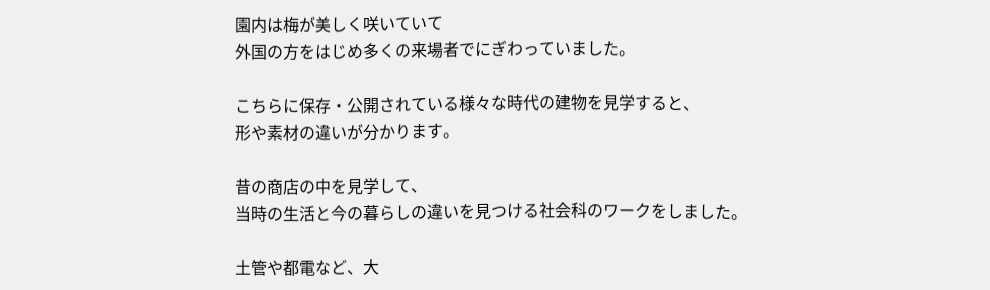園内は梅が美しく咲いていて
外国の方をはじめ多くの来場者でにぎわっていました。

こちらに保存・公開されている様々な時代の建物を見学すると、
形や素材の違いが分かります。

昔の商店の中を見学して、
当時の生活と今の暮らしの違いを見つける社会科のワークをしました。

土管や都電など、大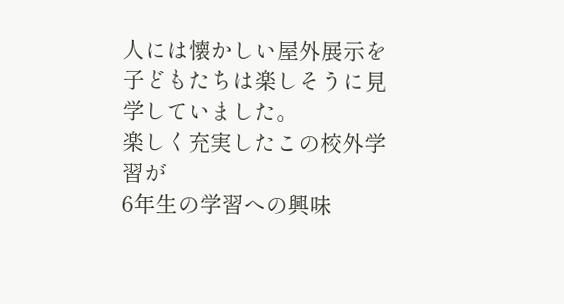人には懐かしい屋外展示を
子どもたちは楽しそうに見学していました。
楽しく充実したこの校外学習が
6年生の学習への興味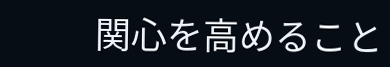関心を高めること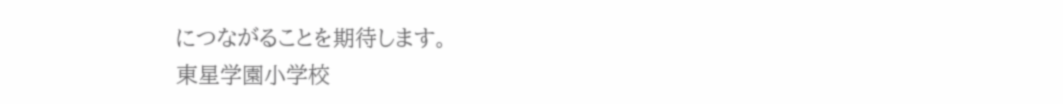につながることを期待します。
東星学園小学校